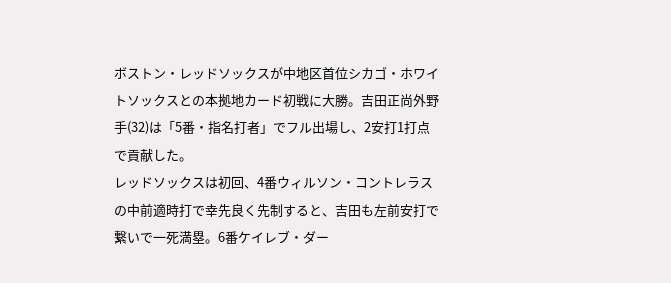ボストン・レッドソックスが中地区首位シカゴ・ホワイトソックスとの本拠地カード初戦に大勝。吉田正尚外野手(32)は「5番・指名打者」でフル出場し、2安打1打点で貢献した。
レッドソックスは初回、4番ウィルソン・コントレラスの中前適時打で幸先良く先制すると、吉田も左前安打で繋いで一死満塁。6番ケイレブ・ダー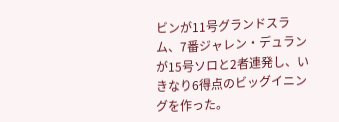ビンが11号グランドスラム、7番ジャレン・デュランが15号ソロと2者連発し、いきなり6得点のビッグイニングを作った。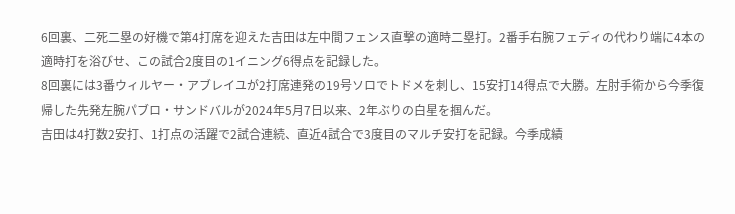6回裏、二死二塁の好機で第4打席を迎えた吉田は左中間フェンス直撃の適時二塁打。2番手右腕フェディの代わり端に4本の適時打を浴びせ、この試合2度目の1イニング6得点を記録した。
8回裏には3番ウィルヤー・アブレイユが2打席連発の19号ソロでトドメを刺し、15安打14得点で大勝。左肘手術から今季復帰した先発左腕パブロ・サンドバルが2024年5月7日以来、2年ぶりの白星を掴んだ。
吉田は4打数2安打、1打点の活躍で2試合連続、直近4試合で3度目のマルチ安打を記録。今季成績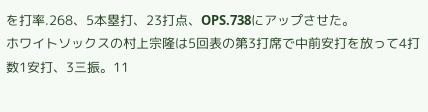を打率.268、5本塁打、23打点、OPS.738にアップさせた。
ホワイトソックスの村上宗隆は5回表の第3打席で中前安打を放って4打数1安打、3三振。11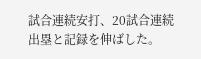試合連続安打、20試合連続出塁と記録を伸ばした。